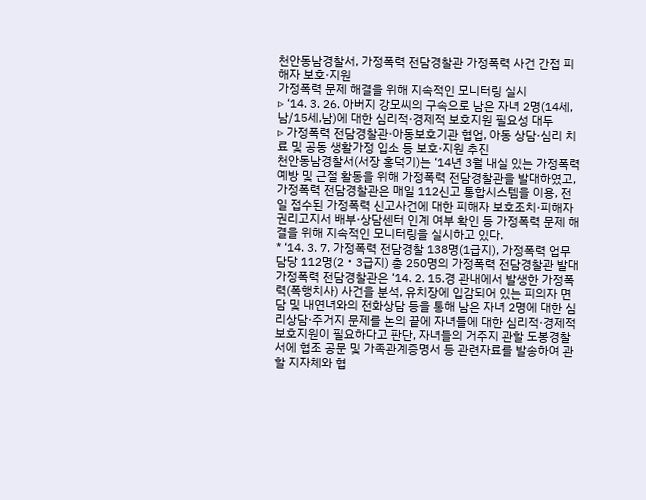천안동남경찰서, 가정폭력 전담경찰관 가정폭력 사건 간접 피해자 보호·지원
가정폭력 문제 해결을 위해 지속적인 모니터링 실시
▹ ‘14. 3. 26. 아버지 강모씨의 구속으로 남은 자녀 2명(14세,남/15세,남)에 대한 심리적·경제적 보호지원 필요성 대두
▹ 가정폭력 전담경찰관·아동보호기관 협업, 아동 상담·심리 치료 및 공동 생활가정 입소 등 보호·지원 추진
천안동남경찰서(서장 홍덕기)는 ‘14년 3월 내실 있는 가정폭력 예방 및 근절 활동을 위해 가정폭력 전담경찰관을 발대하였고, 가정폭력 전담경찰관은 매일 112신고 통합시스템을 이용, 전일 접수된 가정폭력 신고사건에 대한 피해자 보호조치·피해자권리고지서 배부·상담센터 인계 여부 확인 등 가정폭력 문제 해결을 위해 지속적인 모니터링을 실시하고 있다.
* ‘14. 3. 7. 가정폭력 전담경찰 138명(1급지), 가정폭력 업무담당 112명(2・3급지) 총 250명의 가정폭력 전담경찰관 발대
가정폭력 전담경찰관은 ‘14. 2. 15.경 관내에서 발생한 가정폭력(폭행치사) 사건을 분석, 유치장에 입감되어 있는 피의자 면담 및 내연녀와의 전화상담 등을 통해 남은 자녀 2명에 대한 심리상담·주거지 문제를 논의 끝에 자녀들에 대한 심리적·경제적 보호지원이 필요하다고 판단, 자녀들의 거주지 관할 도봉경찰서에 협조 공문 및 가족관계증명서 등 관련자료를 발송하여 관할 지자체와 협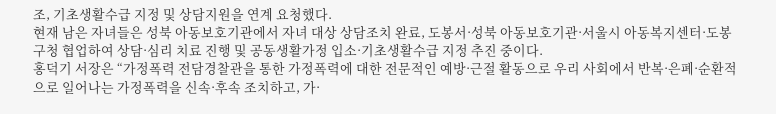조, 기초생활수급 지정 및 상담지원을 연계 요청했다.
현재 남은 자녀들은 성북 아동보호기관에서 자녀 대상 상담조치 완료, 도봉서·성북 아동보호기관·서울시 아동복지센터·도봉구청 협업하여 상담·심리 치료 진행 및 공동생활가정 입소·기초생활수급 지정 추진 중이다.
홍덕기 서장은 “가정폭력 전담경찰관을 통한 가정폭력에 대한 전문적인 예방·근절 활동으로 우리 사회에서 반복·은폐·순환적으로 일어나는 가정폭력을 신속·후속 조치하고, 가·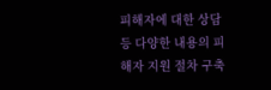피해자에 대한 상담 등 다양한 내용의 피해자 지원 절차 구축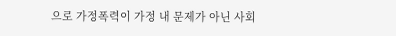으로 가정폭력이 가정 내 문제가 아닌 사회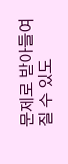문제로 받아들여 질 수 있도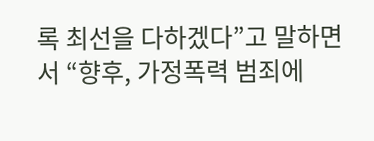록 최선을 다하겠다”고 말하면서 “향후, 가정폭력 범죄에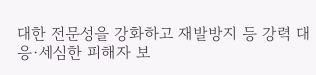대한 전문성을 강화하고 재발방지 등 강력 대응·세심한 피해자 보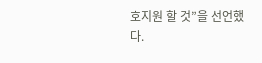호지원 할 것”을 선언했다.